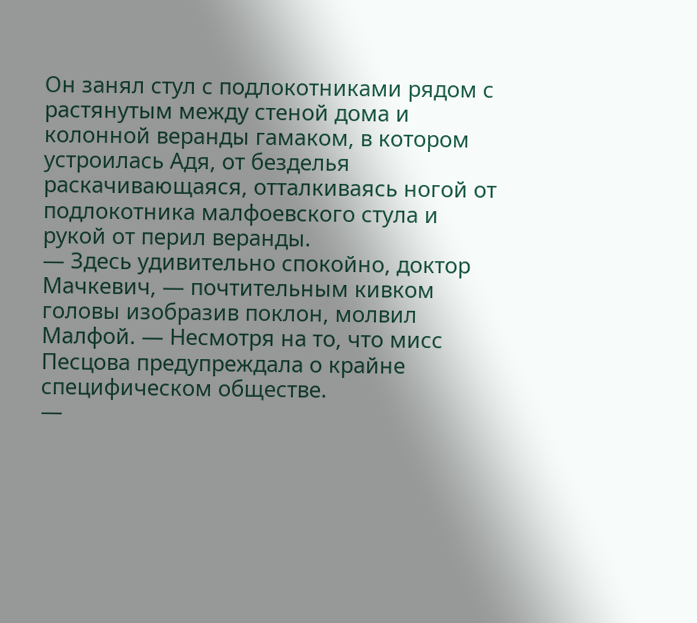Он занял стул с подлокотниками рядом с растянутым между стеной дома и колонной веранды гамаком, в котором устроилась Адя, от безделья раскачивающаяся, отталкиваясь ногой от подлокотника малфоевского стула и рукой от перил веранды.
— Здесь удивительно спокойно, доктор Мачкевич, — почтительным кивком головы изобразив поклон, молвил Малфой. — Несмотря на то, что мисс Песцова предупреждала о крайне специфическом обществе.
—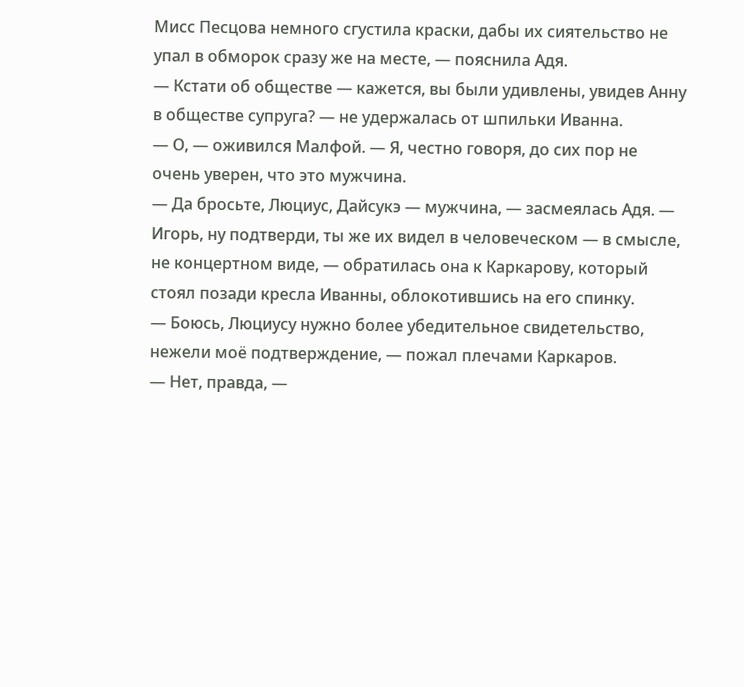Мисс Песцова немного сгустила краски, дабы их сиятельство не упал в обморок сразу же на месте, — пояснила Адя.
— Кстати об обществе — кажется, вы были удивлены, увидев Анну в обществе супруга? — не удержалась от шпильки Иванна.
— О, — оживился Малфой. — Я, честно говоря, до сих пор не очень уверен, что это мужчина.
— Да бросьте, Люциус, Дайсукэ — мужчина, — засмеялась Адя. — Игорь, ну подтверди, ты же их видел в человеческом — в смысле, не концертном виде, — обратилась она к Каркарову, который стоял позади кресла Иванны, облокотившись на его спинку.
— Боюсь, Люциусу нужно более убедительное свидетельство, нежели моё подтверждение, — пожал плечами Каркаров.
— Нет, правда, —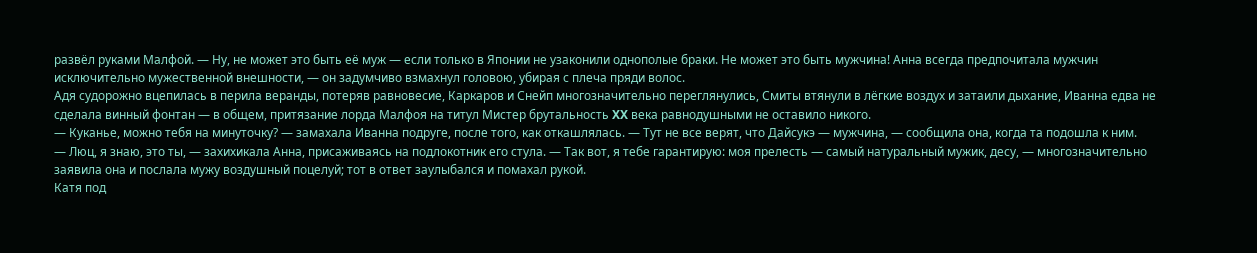развёл руками Малфой. — Ну, не может это быть её муж — если только в Японии не узаконили однополые браки. Не может это быть мужчина! Анна всегда предпочитала мужчин исключительно мужественной внешности, — он задумчиво взмахнул головою, убирая с плеча пряди волос.
Адя судорожно вцепилась в перила веранды, потеряв равновесие, Каркаров и Снейп многозначительно переглянулись, Смиты втянули в лёгкие воздух и затаили дыхание, Иванна едва не сделала винный фонтан — в общем, притязание лорда Малфоя на титул Мистер брутальность XX века равнодушными не оставило никого.
— Куканье, можно тебя на минуточку? — замахала Иванна подруге, после того, как откашлялась. — Тут не все верят, что Дайсукэ — мужчина, — сообщила она, когда та подошла к ним.
— Люц, я знаю, это ты, — захихикала Анна, присаживаясь на подлокотник его стула. — Так вот, я тебе гарантирую: моя прелесть — самый натуральный мужик, десу, — многозначительно заявила она и послала мужу воздушный поцелуй; тот в ответ заулыбался и помахал рукой.
Катя под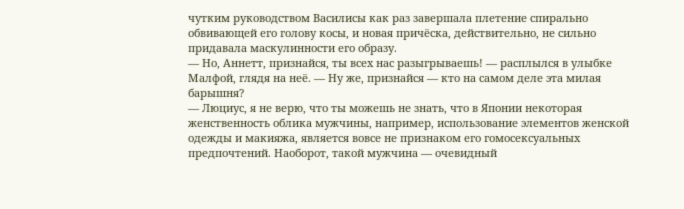чутким руководством Василисы как раз завершала плетение спирально обвивающей его голову косы, и новая причёска, действительно, не сильно придавала маскулинности его образу.
— Но, Аннетт, признайся, ты всех нас разыгрываешь! — расплылся в улыбке Малфой, глядя на неё. — Ну же, признайся — кто на самом деле эта милая барышня?
— Люциус, я не верю, что ты можешь не знать, что в Японии некоторая женственность облика мужчины, например, использование элементов женской одежды и макияжа, является вовсе не признаком его гомосексуальных предпочтений. Наоборот, такой мужчина — очевидный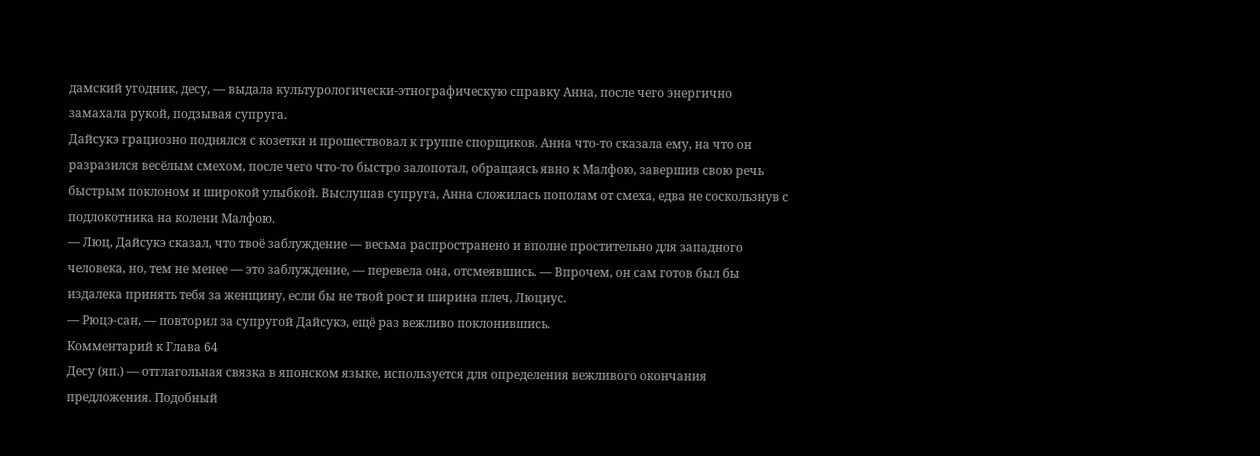дамский угодник, десу, — выдала культурологически-этнографическую справку Анна, после чего энергично замахала рукой, подзывая супруга.
Дайсукэ грациозно поднялся с козетки и прошествовал к группе спорщиков. Анна что-то сказала ему, на что он разразился весёлым смехом, после чего что-то быстро залопотал, обращаясь явно к Малфою, завершив свою речь быстрым поклоном и широкой улыбкой. Выслушав супруга, Анна сложилась пополам от смеха, едва не соскользнув с подлокотника на колени Малфою.
— Люц, Дайсукэ сказал, что твоё заблуждение — весьма распространено и вполне простительно для западного человека, но, тем не менее — это заблуждение, — перевела она, отсмеявшись. — Впрочем, он сам готов был бы издалека принять тебя за женщину, если бы не твой рост и ширина плеч, Люциус.
— Рюцэ-сан, — повторил за супругой Дайсукэ, ещё раз вежливо поклонившись.
Комментарий к Глава 64
Десу (яп.) — отглагольная связка в японском языке, используется для определения вежливого окончания предложения. Подобный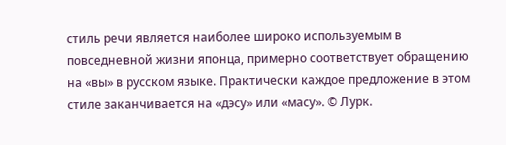стиль речи является наиболее широко используемым в повседневной жизни японца, примерно соответствует обращению на «вы» в русском языке. Практически каждое предложение в этом стиле заканчивается на «дэсу» или «масу». © Лурк.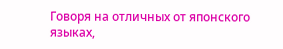Говоря на отличных от японского языках,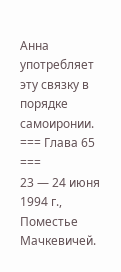Анна употребляет эту связку в порядке самоиронии.
=== Глава 65 ===
23 — 24 июня 1994 г.,
Поместье Мачкевичей.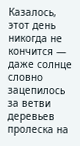Казалось, этот день никогда не кончится — даже солнце словно зацепилось за ветви деревьев пролеска на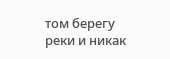том берегу реки и никак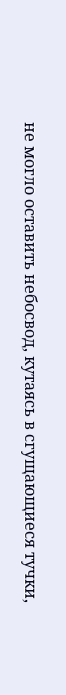не могло оставить небосвод, кутаясь в сгущающиеся тучки,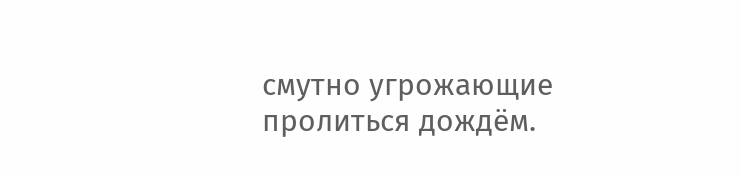смутно угрожающие пролиться дождём.